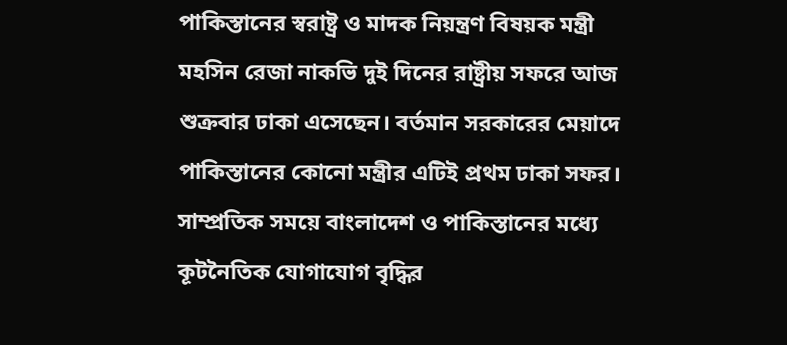পাকিস্তানের স্বরাষ্ট্র ও মাদক নিয়ন্ত্রণ বিষয়ক মন্ত্রী মহসিন রেজা নাকভি দুই দিনের রাষ্ট্রীয় সফরে আজ শুক্রবার ঢাকা এসেছেন। বর্তমান সরকারের মেয়াদে পাকিস্তানের কোনো মন্ত্রীর এটিই প্রথম ঢাকা সফর। সাম্প্রতিক সময়ে বাংলাদেশ ও পাকিস্তানের মধ্যে কূটনৈতিক যোগাযোগ বৃদ্ধির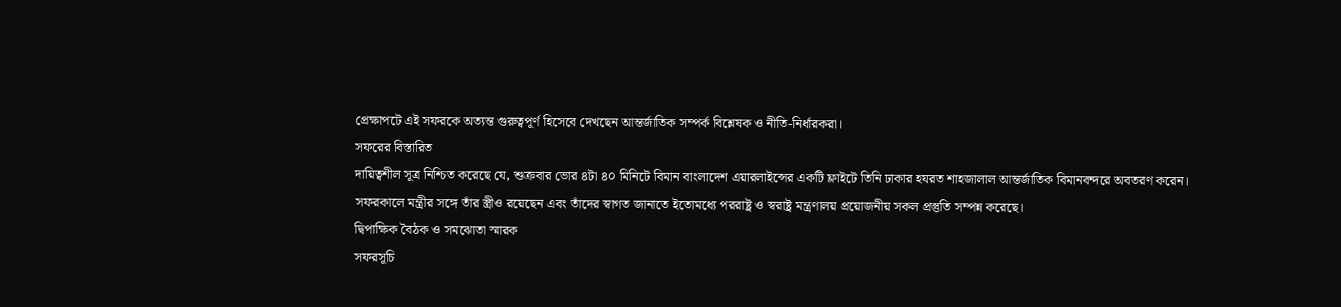প্রেক্ষাপটে এই সফরকে অত্যন্ত গুরুত্বপূর্ণ হিসেবে দেখছেন আন্তর্জাতিক সম্পর্ক বিশ্লেষক ও নীতি-নির্ধারকরা।
সফরের বিস্তারিত
দায়িত্বশীল সূত্র নিশ্চিত করেছে যে, শুক্রবার ভোর ৪টা ৪০ মিনিটে বিমান বাংলাদেশ এয়ারলাইন্সের একটি ফ্লাইটে তিনি ঢাকার হযরত শাহজালাল আন্তর্জাতিক বিমানবন্দরে অবতরণ করেন। সফরকালে মন্ত্রীর সঙ্গে তাঁর স্ত্রীও রয়েছেন এবং তাঁদের স্বাগত জানাতে ইতোমধ্যে পররাষ্ট্র ও স্বরাষ্ট্র মন্ত্রণালয় প্রয়োজনীয় সকল প্রস্তুতি সম্পন্ন করেছে।
দ্বিপাক্ষিক বৈঠক ও সমঝোতা স্মারক
সফরসূচি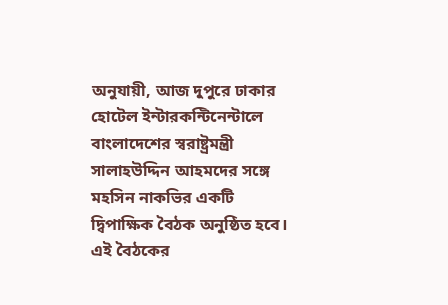অনুযায়ী, আজ দুপুরে ঢাকার হোটেল ইন্টারকন্টিনেন্টালে বাংলাদেশের স্বরাষ্ট্রমন্ত্রী সালাহউদ্দিন আহমদের সঙ্গে মহসিন নাকভির একটি দ্বিপাক্ষিক বৈঠক অনুষ্ঠিত হবে। এই বৈঠকের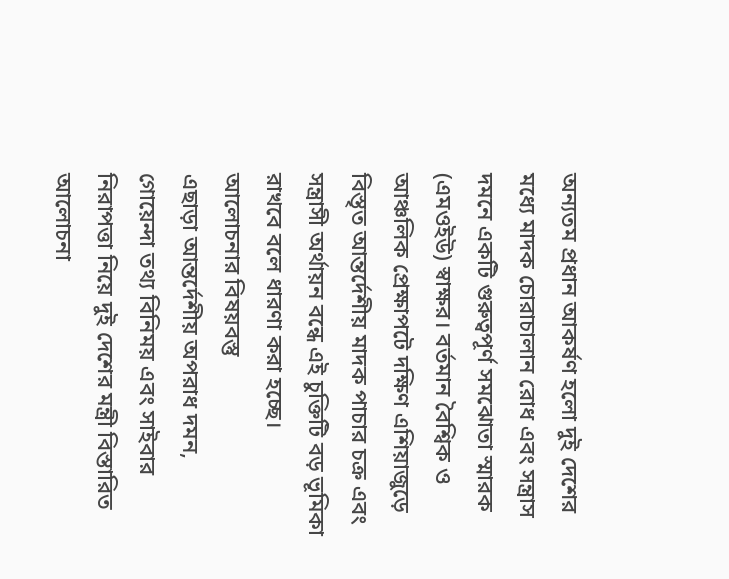অন্যতম প্রধান আকর্ষণ হলো দুই দেশের মধ্যে মাদক চোরাচালান রোধ এবং সন্ত্রাস দমনে একটি গুরুত্বপূর্ণ সমঝোতা স্মারক (এমওইউ) স্বাক্ষর। বর্তমান বৈশ্বিক ও আঞ্চলিক প্রেক্ষাপটে দক্ষিণ এশিয়াজুড়ে বিস্তৃত আন্তর্দেশীয় মাদক পাচার চক্র এবং সন্ত্রাসী অর্থায়ন বন্ধে এই চুক্তিটি বড় ভূমিকা রাখবে বলে ধারণা করা হচ্ছে।
আলোচনার বিষয়বস্তু
এছাড়া আন্তর্দেশীয় অপরাধ দমন, গোয়েন্দা তথ্য বিনিময় এবং সাইবার নিরাপত্তা নিয়ে দুই দেশের মন্ত্রী বিস্তারিত আলোচনা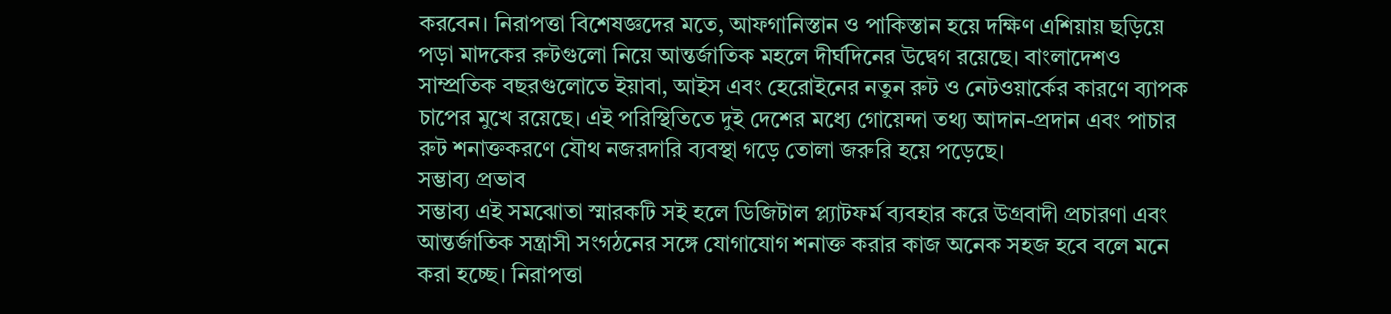করবেন। নিরাপত্তা বিশেষজ্ঞদের মতে, আফগানিস্তান ও পাকিস্তান হয়ে দক্ষিণ এশিয়ায় ছড়িয়ে পড়া মাদকের রুটগুলো নিয়ে আন্তর্জাতিক মহলে দীর্ঘদিনের উদ্বেগ রয়েছে। বাংলাদেশও সাম্প্রতিক বছরগুলোতে ইয়াবা, আইস এবং হেরোইনের নতুন রুট ও নেটওয়ার্কের কারণে ব্যাপক চাপের মুখে রয়েছে। এই পরিস্থিতিতে দুই দেশের মধ্যে গোয়েন্দা তথ্য আদান-প্রদান এবং পাচার রুট শনাক্তকরণে যৌথ নজরদারি ব্যবস্থা গড়ে তোলা জরুরি হয়ে পড়েছে।
সম্ভাব্য প্রভাব
সম্ভাব্য এই সমঝোতা স্মারকটি সই হলে ডিজিটাল প্ল্যাটফর্ম ব্যবহার করে উগ্রবাদী প্রচারণা এবং আন্তর্জাতিক সন্ত্রাসী সংগঠনের সঙ্গে যোগাযোগ শনাক্ত করার কাজ অনেক সহজ হবে বলে মনে করা হচ্ছে। নিরাপত্তা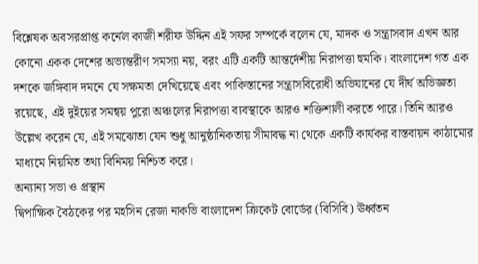বিশ্লেষক অবসরপ্রাপ্ত কর্নেল কাজী শরীফ উদ্দিন এই সফর সম্পর্কে বলেন যে, মাদক ও সন্ত্রাসবাদ এখন আর কোনো একক দেশের অভ্যন্তরীণ সমস্যা নয়, বরং এটি একটি আন্তর্দেশীয় নিরাপত্তা হুমকি। বাংলাদেশ গত এক দশকে জঙ্গিবাদ দমনে যে সক্ষমতা দেখিয়েছে এবং পাকিস্তানের সন্ত্রাসবিরোধী অভিযানের যে দীর্ঘ অভিজ্ঞতা রয়েছে, এই দুইয়ের সমন্বয় পুরো অঞ্চলের নিরাপত্তা ব্যবস্থাকে আরও শক্তিশালী করতে পারে। তিনি আরও উল্লেখ করেন যে, এই সমঝোতা যেন শুধু আনুষ্ঠানিকতায় সীমাবদ্ধ না থেকে একটি কার্যকর বাস্তবায়ন কাঠামোর মাধ্যমে নিয়মিত তথ্য বিনিময় নিশ্চিত করে।
অন্যান্য সভা ও প্রস্থান
দ্বিপাক্ষিক বৈঠকের পর মহসিন রেজা নাকভি বাংলাদেশ ক্রিকেট বোর্ডের (বিসিবি) ঊর্ধ্বতন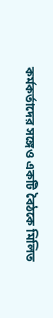কর্মকর্তাদের সঙ্গেও একটি বৈঠকে মিলিত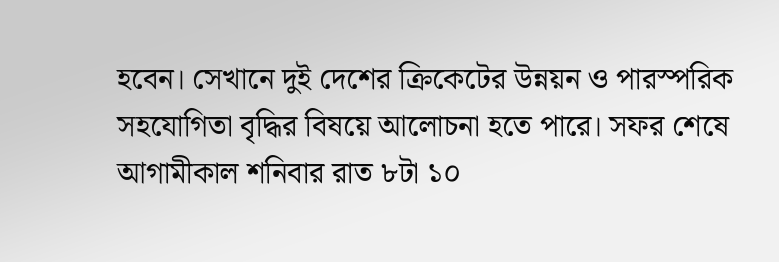হবেন। সেখানে দুই দেশের ক্রিকেটের উন্নয়ন ও পারস্পরিক সহযোগিতা বৃদ্ধির বিষয়ে আলোচনা হতে পারে। সফর শেষে আগামীকাল শনিবার রাত ৮টা ১০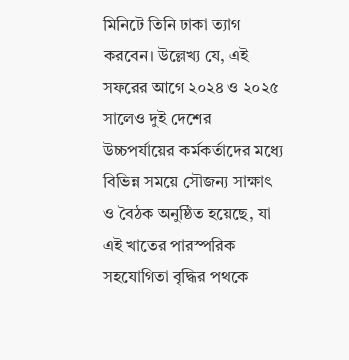মিনিটে তিনি ঢাকা ত্যাগ করবেন। উল্লেখ্য যে, এই সফরের আগে ২০২৪ ও ২০২৫ সালেও দুই দেশের উচ্চপর্যায়ের কর্মকর্তাদের মধ্যে বিভিন্ন সময়ে সৌজন্য সাক্ষাৎ ও বৈঠক অনুষ্ঠিত হয়েছে, যা এই খাতের পারস্পরিক সহযোগিতা বৃদ্ধির পথকে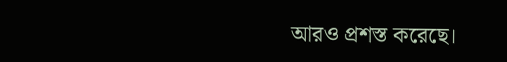আরও প্রশস্ত করেছে।